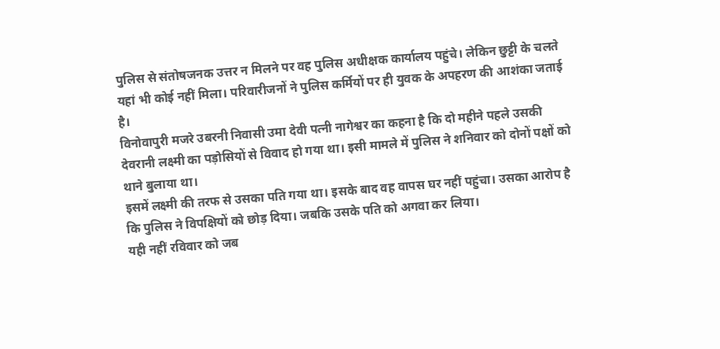पुलिस से संतोषजनक उत्तर न मिलने पर वह पुलिस अधीक्षक कार्यालय पहुंचे। लेकिन छुट्टी के चलते यहां भी कोई नहीं मिला। परिवारीजनों ने पुलिस कर्मियों पर ही युवक के अपहरण की आशंका जताई है।
विनोवापुरी मजरे उबरनी निवासी उमा देवी पत्नी नागेश्वर का कहना है कि दो महीने पहले उसकी देवरानी लक्ष्मी का पड़ोसियों से विवाद हो गया था। इसी मामले में पुलिस ने शनिवार को दोनों पक्षों को थाने बुलाया था।
इसमें लक्ष्मी की तरफ से उसका पति गया था। इसके बाद वह वापस घर नहीं पहुंचा। उसका आरोप है कि पुलिस ने विपक्षियों को छोड़ दिया। जबकि उसके पति को अगवा कर लिया।
यही नहीं रविवार को जब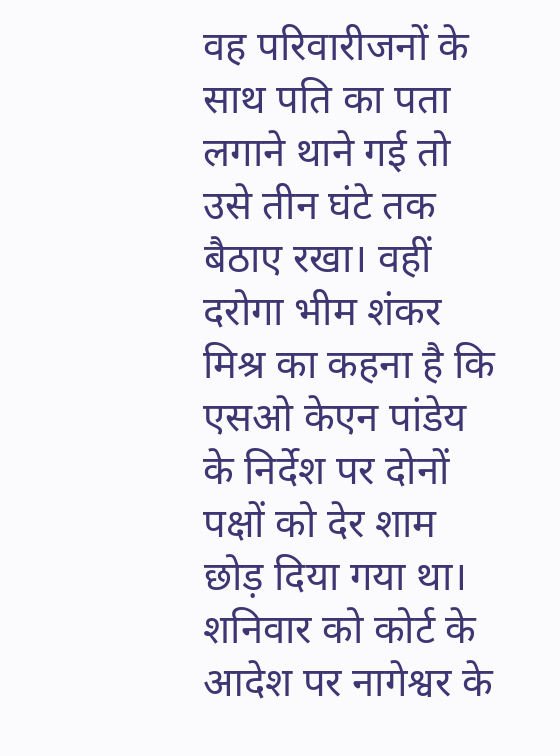वह परिवारीजनों के साथ पति का पता लगाने थाने गई तो उसे तीन घंटे तक बैठाए रखा। वहीं दरोगा भीम शंकर मिश्र का कहना है कि एसओ केएन पांडेय के निर्देश पर दोनों पक्षों को देर शाम छोड़ दिया गया था। शनिवार को कोर्ट के आदेश पर नागेश्वर के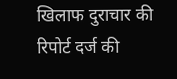खिलाफ दुराचार की रिपोर्ट दर्ज की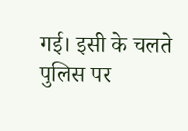गई। इसी के चलते पुलिस पर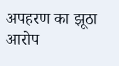अपहरण का झूठा आरोप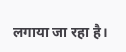लगाया जा रहा है।